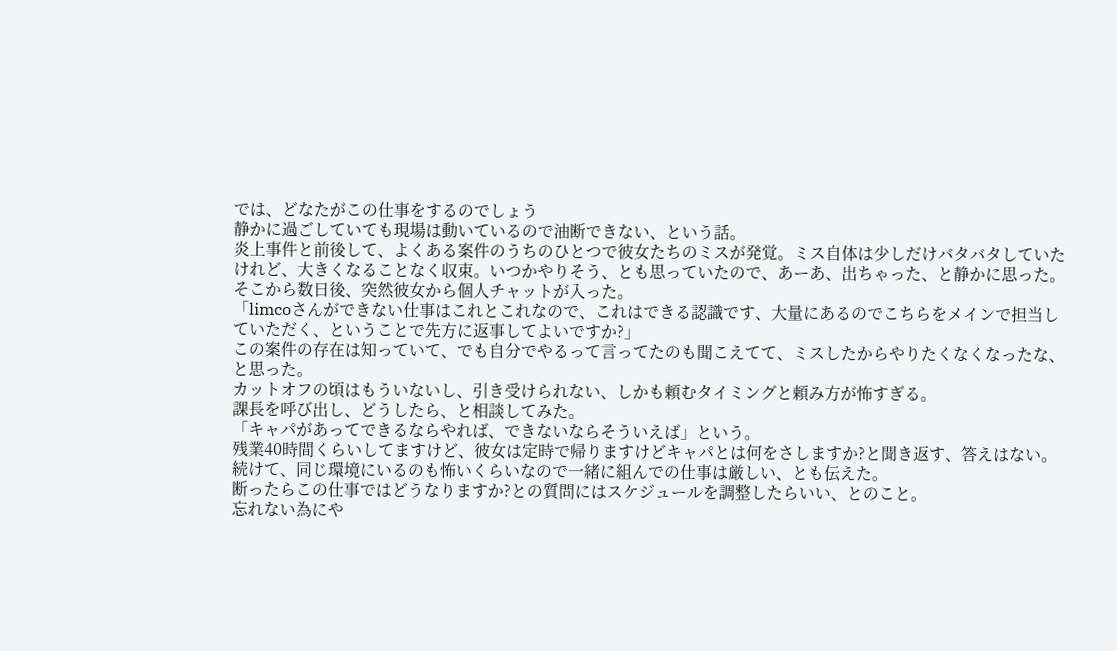では、どなたがこの仕事をするのでしょう
静かに過ごしていても現場は動いているので油断できない、という話。
炎上事件と前後して、よくある案件のうちのひとつで彼女たちのミスが発覚。ミス自体は少しだけバタバタしていたけれど、大きくなることなく収束。いつかやりそう、とも思っていたので、あーあ、出ちゃった、と静かに思った。
そこから数日後、突然彼女から個人チャットが入った。
「limcoさんができない仕事はこれとこれなので、これはできる認識です、大量にあるのでこちらをメインで担当していただく、ということで先方に返事してよいですか?」
この案件の存在は知っていて、でも自分でやるって言ってたのも聞こえてて、ミスしたからやりたくなくなったな、と思った。
カットオフの頃はもういないし、引き受けられない、しかも頼むタイミングと頼み方が怖すぎる。
課長を呼び出し、どうしたら、と相談してみた。
「キャパがあってできるならやれば、できないならそういえば」という。
残業40時間くらいしてますけど、彼女は定時で帰りますけどキャパとは何をさしますか?と聞き返す、答えはない。
続けて、同じ環境にいるのも怖いくらいなので一緒に組んでの仕事は厳しい、とも伝えた。
断ったらこの仕事ではどうなりますか?との質問にはスケジュールを調整したらいい、とのこと。
忘れない為にや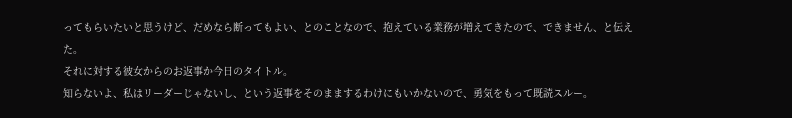ってもらいたいと思うけど、だめなら断ってもよい、とのことなので、抱えている業務が増えてきたので、できません、と伝えた。
それに対する彼女からのお返事か今日のタイトル。
知らないよ、私はリーダーじゃないし、という返事をそのままするわけにもいかないので、勇気をもって既読スルー。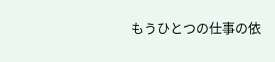もうひとつの仕事の依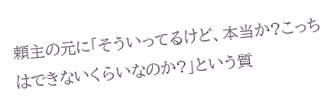頼主の元に「そういってるけど、本当か?こっちはできないくらいなのか?」という質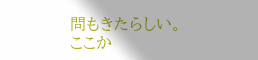問もきたらしい。
ここか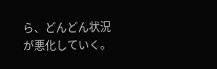ら、どんどん状況が悪化していく。